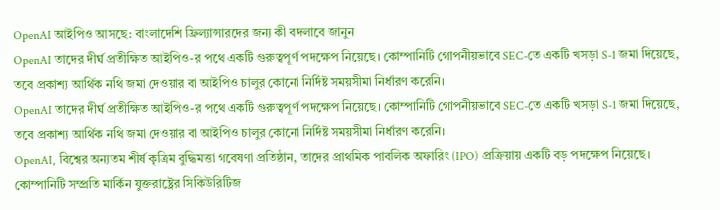OpenAI আইপিও আসছে: বাংলাদেশি ফ্রিল্যান্সারদের জন্য কী বদলাবে জানুন
OpenAI তাদের দীর্ঘ প্রতীক্ষিত আইপিও-র পথে একটি গুরুত্বপূর্ণ পদক্ষেপ নিয়েছে। কোম্পানিটি গোপনীয়ভাবে SEC-তে একটি খসড়া S-1 জমা দিয়েছে, তবে প্রকাশ্য আর্থিক নথি জমা দেওয়ার বা আইপিও চালুর কোনো নির্দিষ্ট সময়সীমা নির্ধারণ করেনি।
OpenAI তাদের দীর্ঘ প্রতীক্ষিত আইপিও-র পথে একটি গুরুত্বপূর্ণ পদক্ষেপ নিয়েছে। কোম্পানিটি গোপনীয়ভাবে SEC-তে একটি খসড়া S-1 জমা দিয়েছে, তবে প্রকাশ্য আর্থিক নথি জমা দেওয়ার বা আইপিও চালুর কোনো নির্দিষ্ট সময়সীমা নির্ধারণ করেনি।
OpenAI, বিশ্বের অন্যতম শীর্ষ কৃত্রিম বুদ্ধিমত্তা গবেষণা প্রতিষ্ঠান, তাদের প্রাথমিক পাবলিক অফারিং (IPO) প্রক্রিয়ায় একটি বড় পদক্ষেপ নিয়েছে। কোম্পানিটি সম্প্রতি মার্কিন যুক্তরাষ্ট্রের সিকিউরিটিজ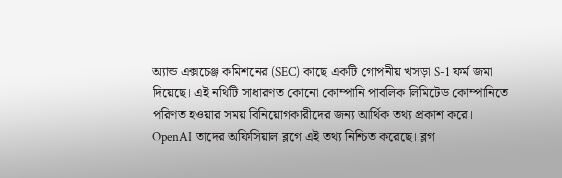অ্যান্ড এক্সচেঞ্জ কমিশনের (SEC) কাছে একটি গোপনীয় খসড়া S-1 ফর্ম জমা দিয়েছে। এই নথিটি সাধারণত কোনো কোম্পানি পাবলিক লিমিটেড কোম্পানিতে পরিণত হওয়ার সময় বিনিয়োগকারীদের জন্য আর্থিক তথ্য প্রকাশ করে।
OpenAI তাদের অফিসিয়াল ব্লগে এই তথ্য নিশ্চিত করেছে। ব্লগ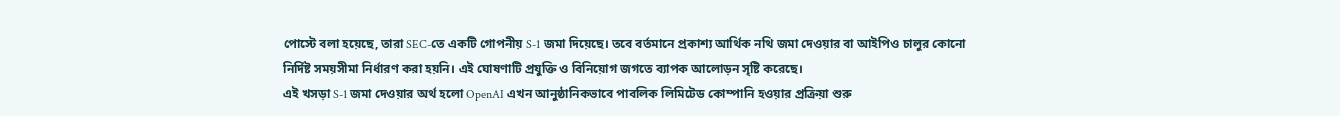পোস্টে বলা হয়েছে, তারা SEC-তে একটি গোপনীয় S-1 জমা দিয়েছে। তবে বর্তমানে প্রকাশ্য আর্থিক নথি জমা দেওয়ার বা আইপিও চালুর কোনো নির্দিষ্ট সময়সীমা নির্ধারণ করা হয়নি। এই ঘোষণাটি প্রযুক্তি ও বিনিয়োগ জগতে ব্যাপক আলোড়ন সৃষ্টি করেছে।
এই খসড়া S-1 জমা দেওয়ার অর্থ হলো OpenAI এখন আনুষ্ঠানিকভাবে পাবলিক লিমিটেড কোম্পানি হওয়ার প্রক্রিয়া শুরু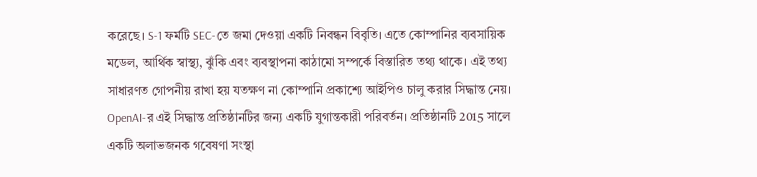করেছে। S-1 ফর্মটি SEC-তে জমা দেওয়া একটি নিবন্ধন বিবৃতি। এতে কোম্পানির ব্যবসায়িক মডেল, আর্থিক স্বাস্থ্য, ঝুঁকি এবং ব্যবস্থাপনা কাঠামো সম্পর্কে বিস্তারিত তথ্য থাকে। এই তথ্য সাধারণত গোপনীয় রাখা হয় যতক্ষণ না কোম্পানি প্রকাশ্যে আইপিও চালু করার সিদ্ধান্ত নেয়।
OpenAI-র এই সিদ্ধান্ত প্রতিষ্ঠানটির জন্য একটি যুগান্তকারী পরিবর্তন। প্রতিষ্ঠানটি 2015 সালে একটি অলাভজনক গবেষণা সংস্থা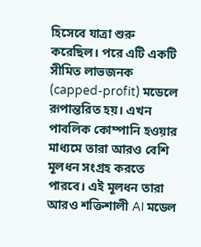হিসেবে যাত্রা শুরু করেছিল। পরে এটি একটি সীমিত লাভজনক (capped-profit) মডেলে রূপান্তরিত হয়। এখন পাবলিক কোম্পানি হওয়ার মাধ্যমে তারা আরও বেশি মূলধন সংগ্রহ করতে পারবে। এই মূলধন তারা আরও শক্তিশালী AI মডেল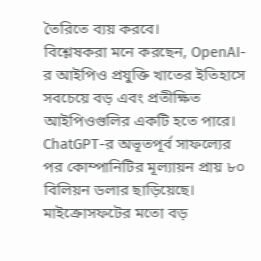তৈরিতে ব্যয় করবে।
বিশ্লেষকরা মনে করছেন, OpenAI-র আইপিও প্রযুক্তি খাতের ইতিহাসে সবচেয়ে বড় এবং প্রতীক্ষিত আইপিওগুলির একটি হতে পারে। ChatGPT-র অভূতপূর্ব সাফল্যের পর কোম্পানিটির মূল্যায়ন প্রায় ৮০ বিলিয়ন ডলার ছাড়িয়েছে। মাইক্রোসফটের মতো বড়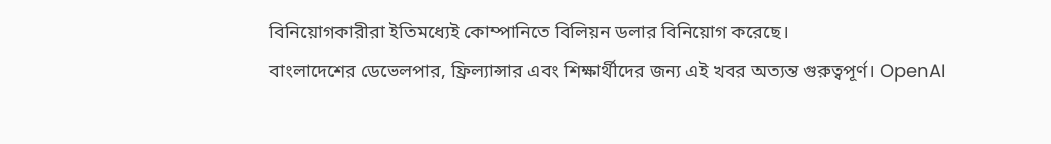বিনিয়োগকারীরা ইতিমধ্যেই কোম্পানিতে বিলিয়ন ডলার বিনিয়োগ করেছে।
বাংলাদেশের ডেভেলপার, ফ্রিল্যান্সার এবং শিক্ষার্থীদের জন্য এই খবর অত্যন্ত গুরুত্বপূর্ণ। OpenAI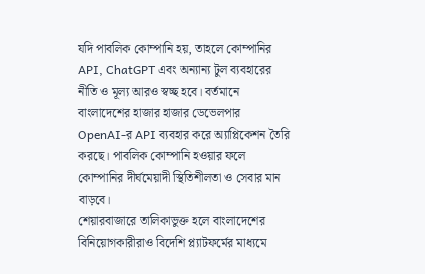যদি পাবলিক কোম্পানি হয়, তাহলে কোম্পানির API, ChatGPT এবং অন্যান্য টুল ব্যবহারের নীতি ও মূল্য আরও স্বচ্ছ হবে। বর্তমানে বাংলাদেশের হাজার হাজার ডেভেলপার OpenAI-র API ব্যবহার করে অ্যাপ্লিকেশন তৈরি করছে। পাবলিক কোম্পানি হওয়ার ফলে কোম্পানির দীর্ঘমেয়াদী স্থিতিশীলতা ও সেবার মান বাড়বে।
শেয়ারবাজারে তালিকাভুক্ত হলে বাংলাদেশের বিনিয়োগকারীরাও বিদেশি প্ল্যাটফর্মের মাধ্যমে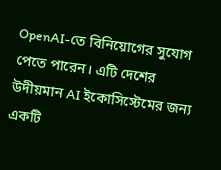OpenAI-তে বিনিয়োগের সুযোগ পেতে পারেন। এটি দেশের উদীয়মান AI ইকোসিস্টেমের জন্য একটি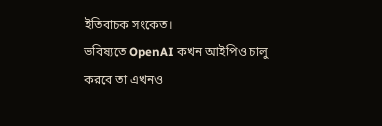ইতিবাচক সংকেত।
ভবিষ্যতে OpenAI কখন আইপিও চালু করবে তা এখনও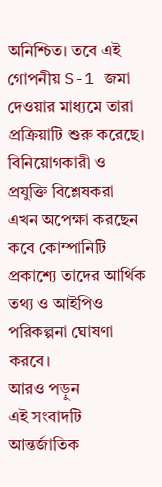অনিশ্চিত। তবে এই গোপনীয় S-1 জমা দেওয়ার মাধ্যমে তারা প্রক্রিয়াটি শুরু করেছে। বিনিয়োগকারী ও প্রযুক্তি বিশ্লেষকরা এখন অপেক্ষা করছেন কবে কোম্পানিটি প্রকাশ্যে তাদের আর্থিক তথ্য ও আইপিও পরিকল্পনা ঘোষণা করবে।
আরও পড়ুন
এই সংবাদটি আন্তর্জাতিক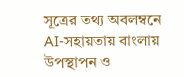সূত্রের তথ্য অবলম্বনে AI-সহায়তায় বাংলায় উপস্থাপন ও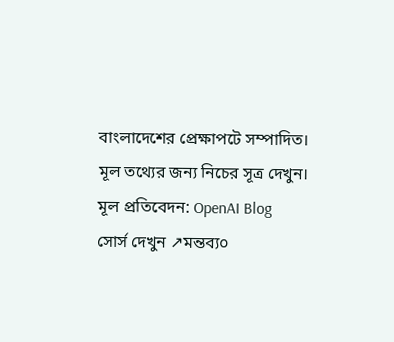বাংলাদেশের প্রেক্ষাপটে সম্পাদিত। মূল তথ্যের জন্য নিচের সূত্র দেখুন।
মূল প্রতিবেদন: OpenAI Blog
সোর্স দেখুন ↗মন্তব্য০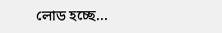লোড হচ্ছে...